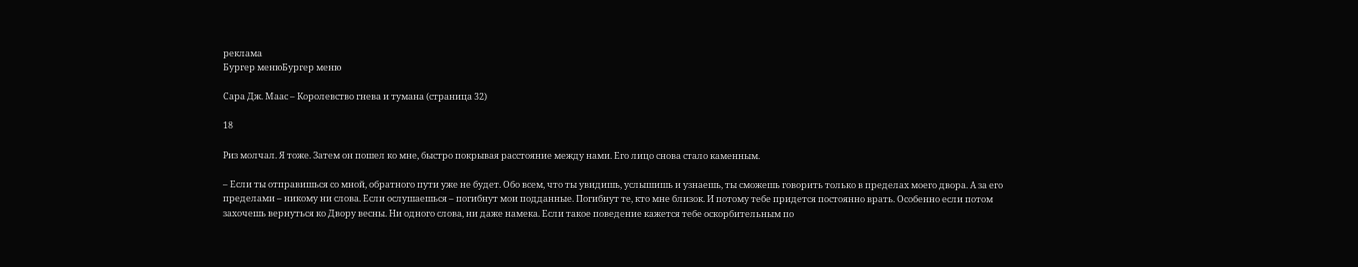реклама
Бургер менюБургер меню

Сара Дж. Маас – Королевство гнева и тумана (страница 32)

18

Риз молчал. Я тоже. Затем он пошел ко мне, быстро покрывая расстояние между нами. Его лицо снова стало каменным.

– Если ты отправишься со мной, обратного пути уже не будет. Обо всем, что ты увидишь, услышишь и узнаешь, ты сможешь говорить только в пределах моего двора. А за его пределами – никому ни слова. Если ослушаешься – погибнут мои подданные. Погибнут те, кто мне близок. И потому тебе придется постоянно врать. Особенно если потом захочешь вернуться ко Двору весны. Ни одного слова, ни даже намека. Если такое поведение кажется тебе оскорбительным по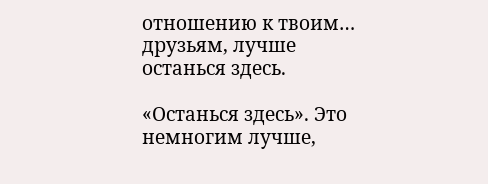отношению к твоим… друзьям, лучше останься здесь.

«Останься здесь». Это немногим лучше,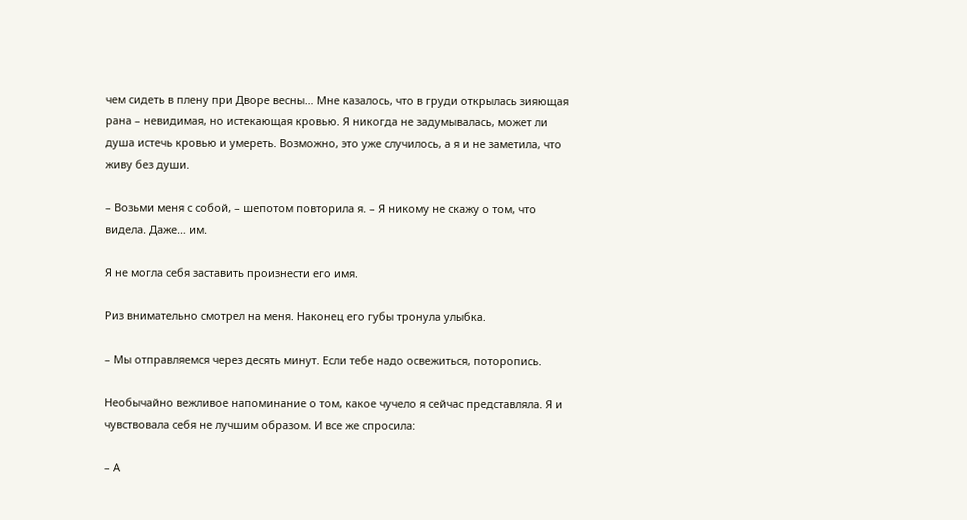чем сидеть в плену при Дворе весны… Мне казалось, что в груди открылась зияющая рана – невидимая, но истекающая кровью. Я никогда не задумывалась, может ли душа истечь кровью и умереть. Возможно, это уже случилось, а я и не заметила, что живу без души.

– Возьми меня с собой, – шепотом повторила я. – Я никому не скажу о том, что видела. Даже… им.

Я не могла себя заставить произнести его имя.

Риз внимательно смотрел на меня. Наконец его губы тронула улыбка.

– Мы отправляемся через десять минут. Если тебе надо освежиться, поторопись.

Необычайно вежливое напоминание о том, какое чучело я сейчас представляла. Я и чувствовала себя не лучшим образом. И все же спросила:

– А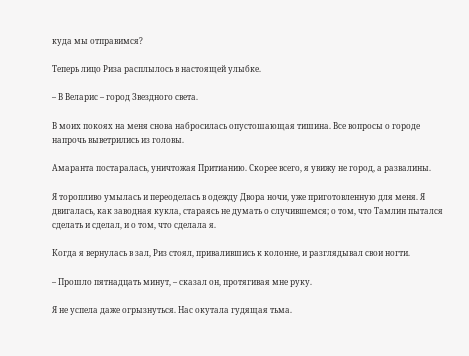куда мы отправимся?

Теперь лицо Риза расплылось в настоящей улыбке.

– В Веларис – город Звездного света.

В моих покоях на меня снова набросилась опустошающая тишина. Все вопросы о городе напрочь выветрились из головы.

Амаранта постаралась, уничтожая Притианию. Скорее всего, я увижу не город, а развалины.

Я торопливо умылась и переоделась в одежду Двора ночи, уже приготовленную для меня. Я двигалась, как заводная кукла, стараясь не думать о случившемся; о том, что Тамлин пытался сделать и сделал, и о том, что сделала я.

Когда я вернулась в зал, Риз стоял, привалившись к колонне, и разглядывал свои ногти.

– Прошло пятнадцать минут, – сказал он, протягивая мне руку.

Я не успела даже огрызнуться. Нас окутала гудящая тьма.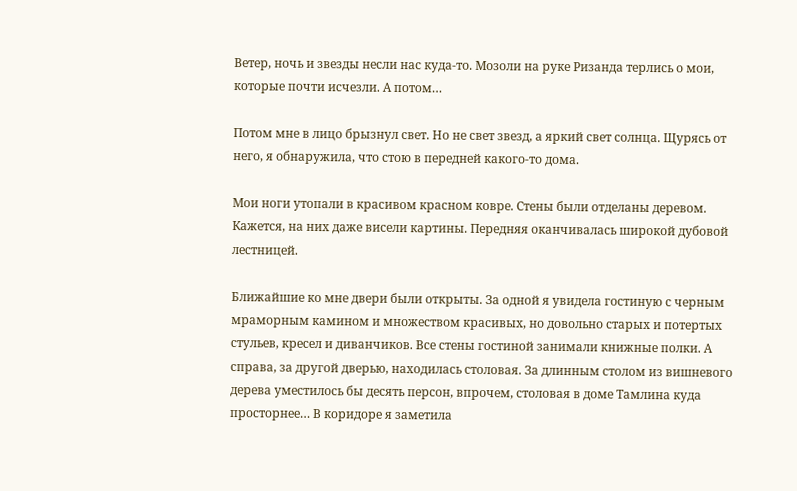Ветер, ночь и звезды несли нас куда-то. Мозоли на руке Ризанда терлись о мои, которые почти исчезли. А потом…

Потом мне в лицо брызнул свет. Но не свет звезд, а яркий свет солнца. Щурясь от него, я обнаружила, что стою в передней какого-то дома.

Мои ноги утопали в красивом красном ковре. Стены были отделаны деревом. Кажется, на них даже висели картины. Передняя оканчивалась широкой дубовой лестницей.

Ближайшие ко мне двери были открыты. За одной я увидела гостиную с черным мраморным камином и множеством красивых, но довольно старых и потертых стульев, кресел и диванчиков. Все стены гостиной занимали книжные полки. А справа, за другой дверью, находилась столовая. За длинным столом из вишневого дерева уместилось бы десять персон, впрочем, столовая в доме Тамлина куда просторнее… В коридоре я заметила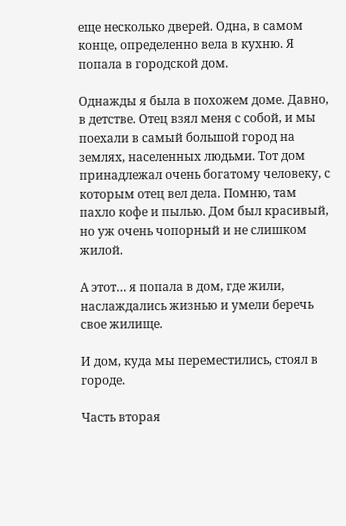еще несколько дверей. Одна, в самом конце, определенно вела в кухню. Я попала в городской дом.

Однажды я была в похожем доме. Давно, в детстве. Отец взял меня с собой, и мы поехали в самый большой город на землях, населенных людьми. Тот дом принадлежал очень богатому человеку, с которым отец вел дела. Помню, там пахло кофе и пылью. Дом был красивый, но уж очень чопорный и не слишком жилой.

А этот… я попала в дом, где жили, наслаждались жизнью и умели беречь свое жилище.

И дом, куда мы переместились, стоял в городе.

Часть вторая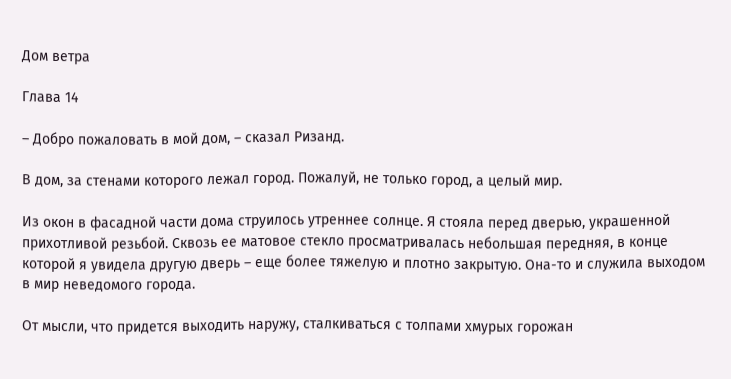Дом ветра

Глава 14

– Добро пожаловать в мой дом, – сказал Ризанд.

В дом, за стенами которого лежал город. Пожалуй, не только город, а целый мир.

Из окон в фасадной части дома струилось утреннее солнце. Я стояла перед дверью, украшенной прихотливой резьбой. Сквозь ее матовое стекло просматривалась небольшая передняя, в конце которой я увидела другую дверь – еще более тяжелую и плотно закрытую. Она-то и служила выходом в мир неведомого города.

От мысли, что придется выходить наружу, сталкиваться с толпами хмурых горожан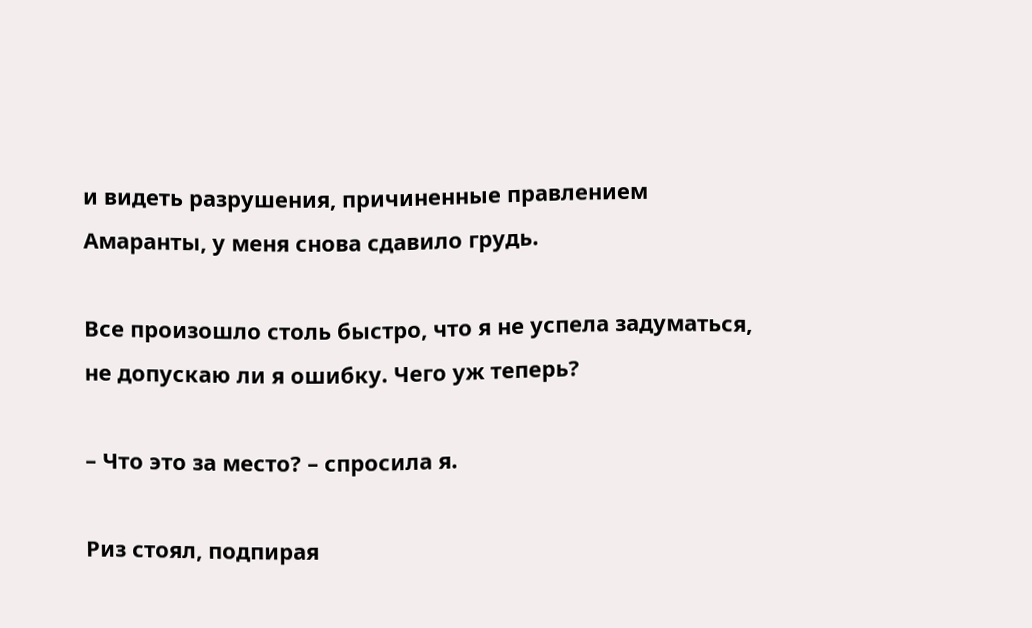и видеть разрушения, причиненные правлением Амаранты, у меня снова сдавило грудь.

Все произошло столь быстро, что я не успела задуматься, не допускаю ли я ошибку. Чего уж теперь?

– Что это за место? – спросила я.

Риз стоял, подпирая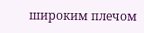широким плечом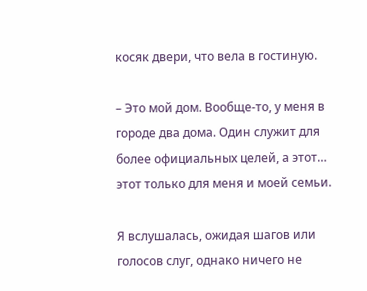косяк двери, что вела в гостиную.

– Это мой дом. Вообще-то, у меня в городе два дома. Один служит для более официальных целей, а этот… этот только для меня и моей семьи.

Я вслушалась, ожидая шагов или голосов слуг, однако ничего не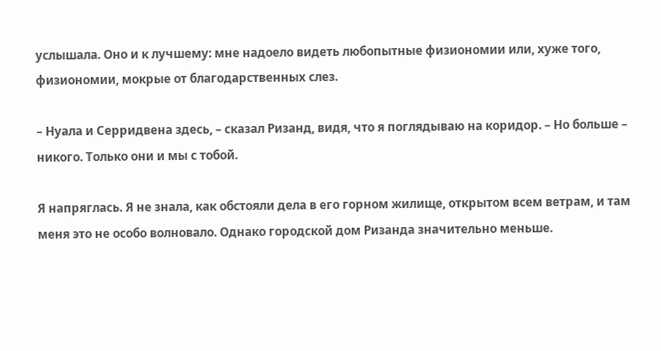услышала. Оно и к лучшему: мне надоело видеть любопытные физиономии или, хуже того, физиономии, мокрые от благодарственных слез.

– Нуала и Серридвена здесь, – сказал Ризанд, видя, что я поглядываю на коридор. – Но больше – никого. Только они и мы с тобой.

Я напряглась. Я не знала, как обстояли дела в его горном жилище, открытом всем ветрам, и там меня это не особо волновало. Однако городской дом Ризанда значительно меньше.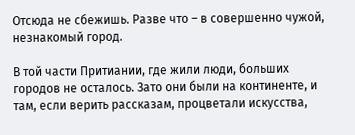Отсюда не сбежишь. Разве что – в совершенно чужой, незнакомый город.

В той части Притиании, где жили люди, больших городов не осталось. Зато они были на континенте, и там, если верить рассказам, процветали искусства,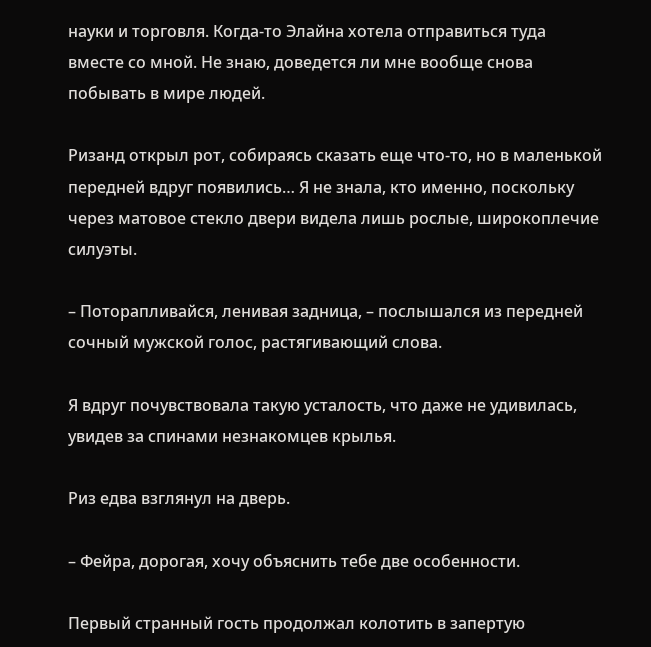науки и торговля. Когда-то Элайна хотела отправиться туда вместе со мной. Не знаю, доведется ли мне вообще снова побывать в мире людей.

Ризанд открыл рот, собираясь сказать еще что-то, но в маленькой передней вдруг появились… Я не знала, кто именно, поскольку через матовое стекло двери видела лишь рослые, широкоплечие силуэты.

– Поторапливайся, ленивая задница, – послышался из передней сочный мужской голос, растягивающий слова.

Я вдруг почувствовала такую усталость, что даже не удивилась, увидев за спинами незнакомцев крылья.

Риз едва взглянул на дверь.

– Фейра, дорогая, хочу объяснить тебе две особенности.

Первый странный гость продолжал колотить в запертую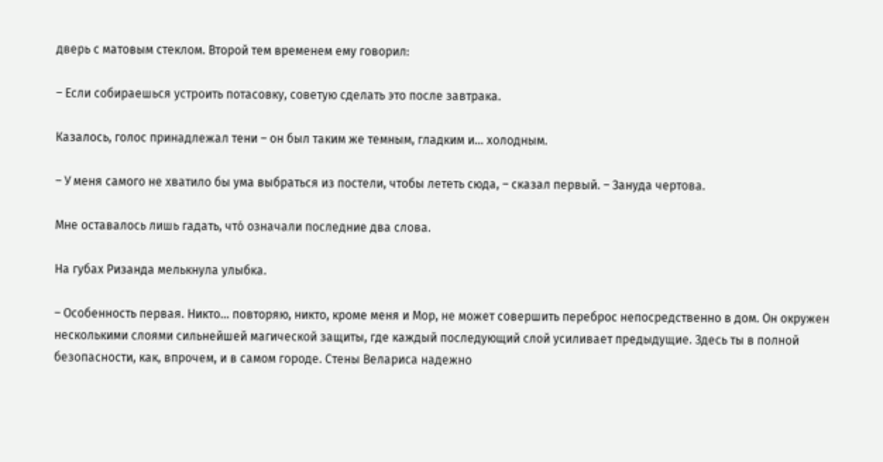дверь с матовым стеклом. Второй тем временем ему говорил:

– Если собираешься устроить потасовку, советую сделать это после завтрака.

Казалось, голос принадлежал тени – он был таким же темным, гладким и… холодным.

– У меня самого не хватило бы ума выбраться из постели, чтобы лететь сюда, – сказал первый. – Зануда чертова.

Мне оставалось лишь гадать, что́ означали последние два слова.

На губах Ризанда мелькнула улыбка.

– Особенность первая. Никто… повторяю, никто, кроме меня и Мор, не может совершить переброс непосредственно в дом. Он окружен несколькими слоями сильнейшей магической защиты, где каждый последующий слой усиливает предыдущие. Здесь ты в полной безопасности, как, впрочем, и в самом городе. Стены Велариса надежно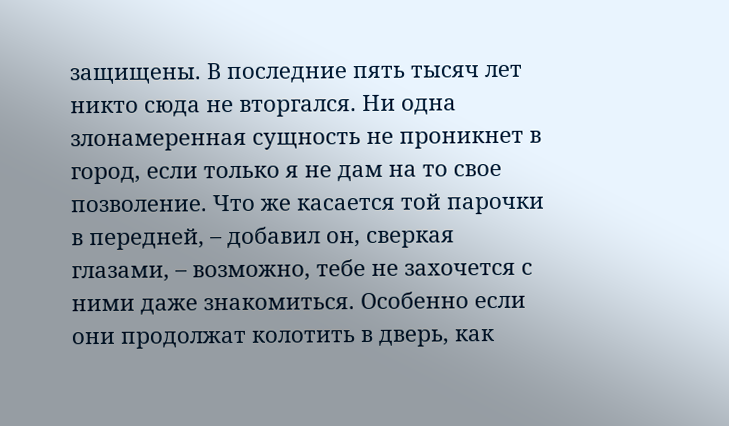защищены. В последние пять тысяч лет никто сюда не вторгался. Ни одна злонамеренная сущность не проникнет в город, если только я не дам на то свое позволение. Что же касается той парочки в передней, – добавил он, сверкая глазами, – возможно, тебе не захочется с ними даже знакомиться. Особенно если они продолжат колотить в дверь, как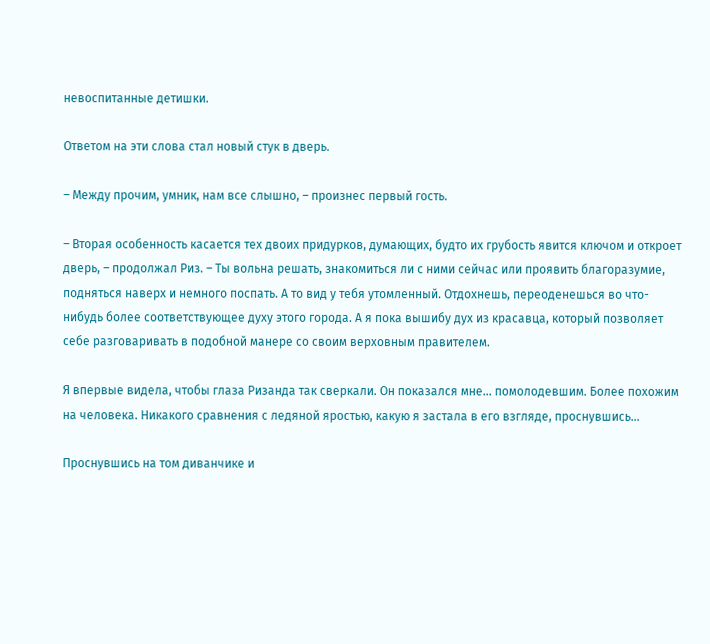невоспитанные детишки.

Ответом на эти слова стал новый стук в дверь.

– Между прочим, умник, нам все слышно, – произнес первый гость.

– Вторая особенность касается тех двоих придурков, думающих, будто их грубость явится ключом и откроет дверь, – продолжал Риз. – Ты вольна решать, знакомиться ли с ними сейчас или проявить благоразумие, подняться наверх и немного поспать. А то вид у тебя утомленный. Отдохнешь, переоденешься во что-нибудь более соответствующее духу этого города. А я пока вышибу дух из красавца, который позволяет себе разговаривать в подобной манере со своим верховным правителем.

Я впервые видела, чтобы глаза Ризанда так сверкали. Он показался мне… помолодевшим. Более похожим на человека. Никакого сравнения с ледяной яростью, какую я застала в его взгляде, проснувшись…

Проснувшись на том диванчике и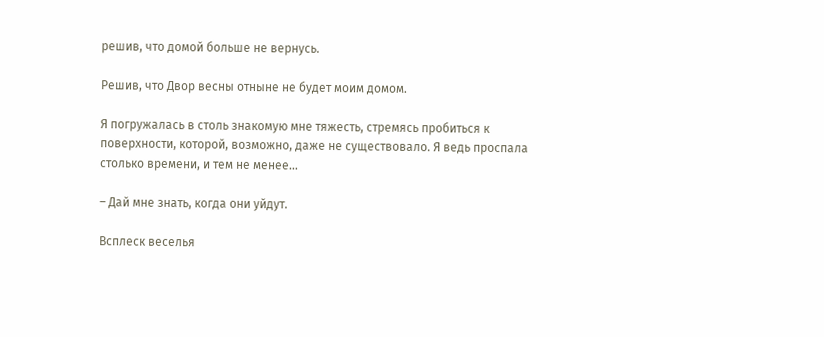решив, что домой больше не вернусь.

Решив, что Двор весны отныне не будет моим домом.

Я погружалась в столь знакомую мне тяжесть, стремясь пробиться к поверхности, которой, возможно, даже не существовало. Я ведь проспала столько времени, и тем не менее…

– Дай мне знать, когда они уйдут.

Всплеск веселья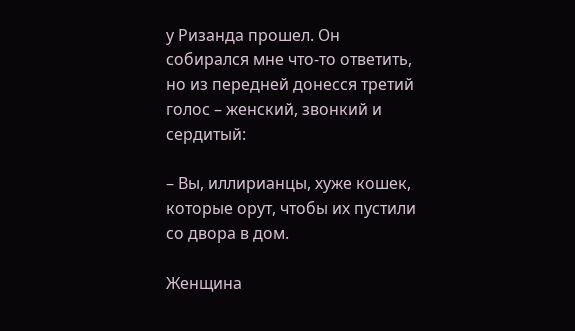у Ризанда прошел. Он собирался мне что-то ответить, но из передней донесся третий голос – женский, звонкий и сердитый:

– Вы, иллирианцы, хуже кошек, которые орут, чтобы их пустили со двора в дом.

Женщина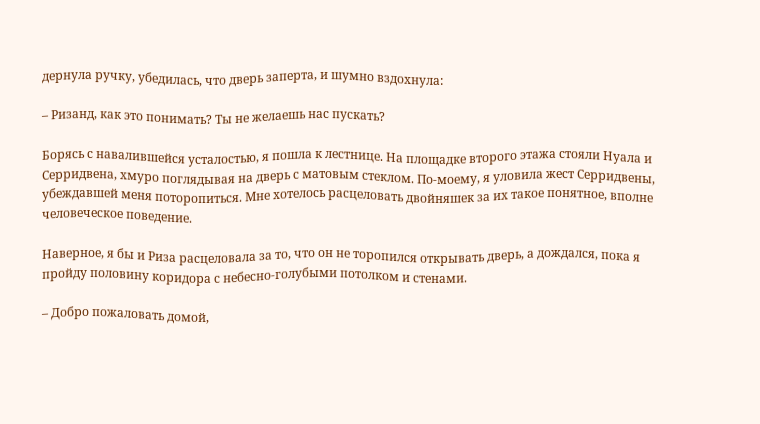дернула ручку, убедилась, что дверь заперта, и шумно вздохнула:

– Ризанд, как это понимать? Ты не желаешь нас пускать?

Борясь с навалившейся усталостью, я пошла к лестнице. На площадке второго этажа стояли Нуала и Серридвена, хмуро поглядывая на дверь с матовым стеклом. По-моему, я уловила жест Серридвены, убеждавшей меня поторопиться. Мне хотелось расцеловать двойняшек за их такое понятное, вполне человеческое поведение.

Наверное, я бы и Риза расцеловала за то, что он не торопился открывать дверь, а дождался, пока я пройду половину коридора с небесно-голубыми потолком и стенами.

– Добро пожаловать домой,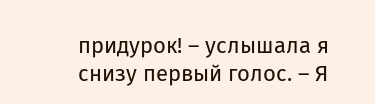придурок! – услышала я снизу первый голос. – Я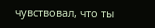чувствовал, что ты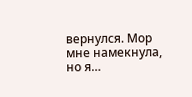вернулся. Мор мне намекнула, но я…